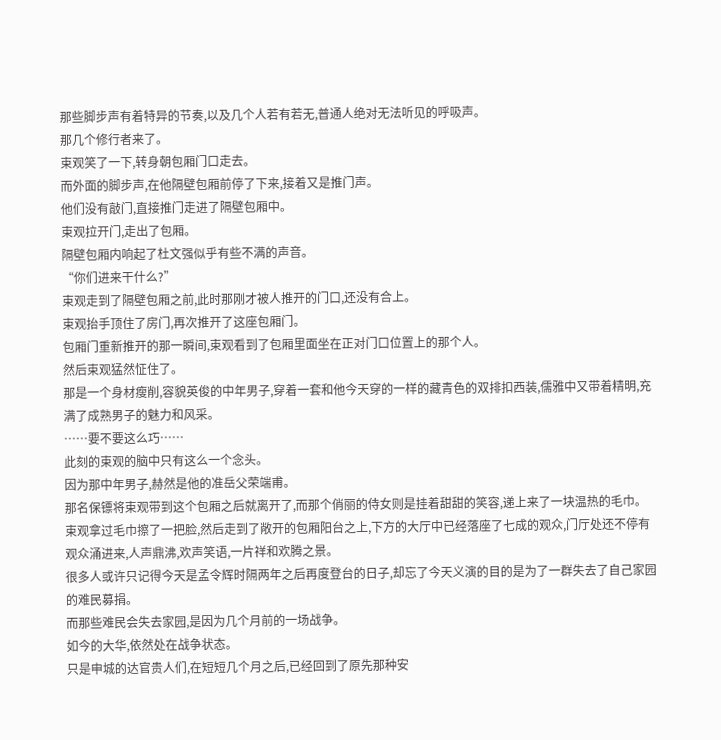那些脚步声有着特异的节奏,以及几个人若有若无,普通人绝对无法听见的呼吸声。
那几个修行者来了。
束观笑了一下,转身朝包厢门口走去。
而外面的脚步声,在他隔壁包厢前停了下来,接着又是推门声。
他们没有敲门,直接推门走进了隔壁包厢中。
束观拉开门,走出了包厢。
隔壁包厢内响起了杜文强似乎有些不满的声音。
“你们进来干什么?”
束观走到了隔壁包厢之前,此时那刚才被人推开的门口,还没有合上。
束观抬手顶住了房门,再次推开了这座包厢门。
包厢门重新推开的那一瞬间,束观看到了包厢里面坐在正对门口位置上的那个人。
然后束观猛然怔住了。
那是一个身材瘦削,容貌英俊的中年男子,穿着一套和他今天穿的一样的藏青色的双排扣西装,儒雅中又带着精明,充满了成熟男子的魅力和风采。
……要不要这么巧……
此刻的束观的脑中只有这么一个念头。
因为那中年男子,赫然是他的准岳父荣端甫。
那名保镖将束观带到这个包厢之后就离开了,而那个俏丽的侍女则是挂着甜甜的笑容,递上来了一块温热的毛巾。
束观拿过毛巾擦了一把脸,然后走到了敞开的包厢阳台之上,下方的大厅中已经落座了七成的观众,门厅处还不停有观众涌进来,人声鼎沸,欢声笑语,一片祥和欢腾之景。
很多人或许只记得今天是孟令辉时隔两年之后再度登台的日子,却忘了今天义演的目的是为了一群失去了自己家园的难民募捐。
而那些难民会失去家园,是因为几个月前的一场战争。
如今的大华,依然处在战争状态。
只是申城的达官贵人们,在短短几个月之后,已经回到了原先那种安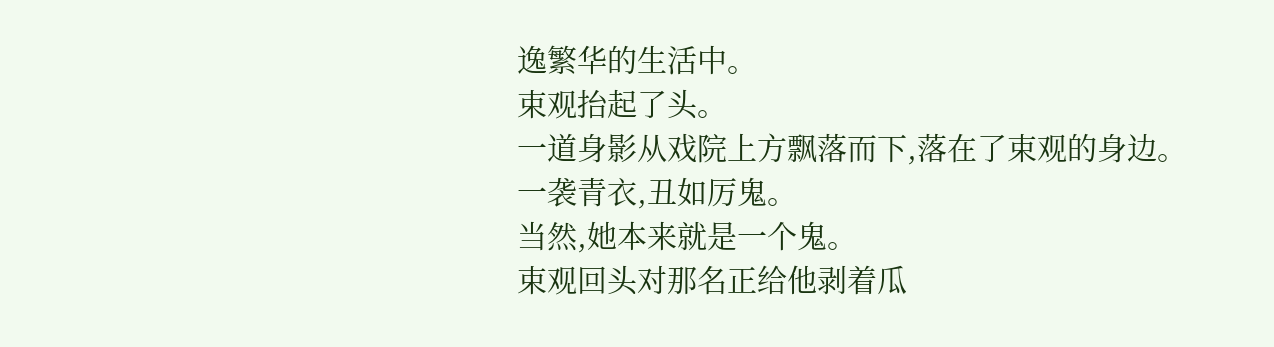逸繁华的生活中。
束观抬起了头。
一道身影从戏院上方飘落而下,落在了束观的身边。
一袭青衣,丑如厉鬼。
当然,她本来就是一个鬼。
束观回头对那名正给他剥着瓜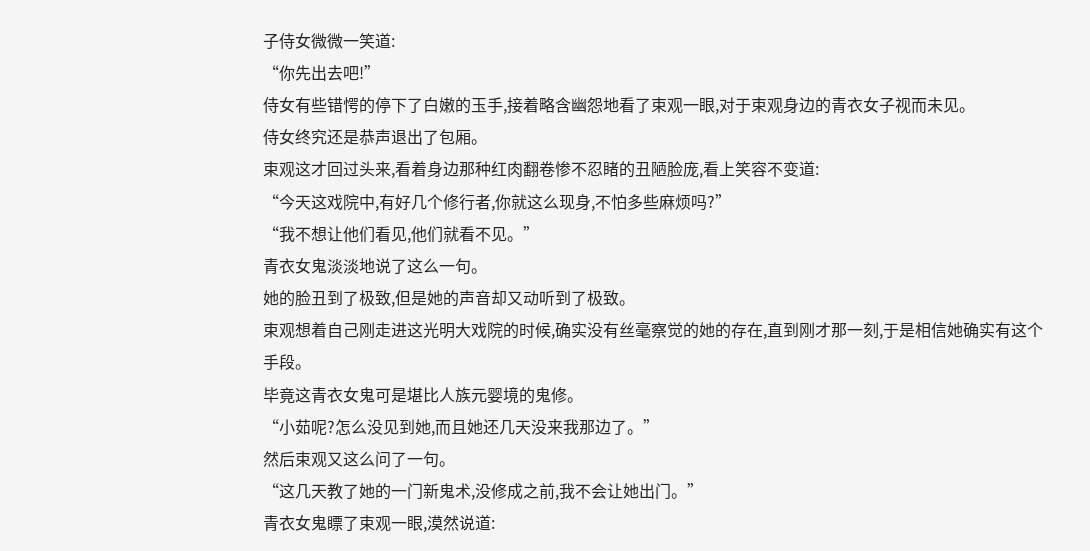子侍女微微一笑道:
“你先出去吧!”
侍女有些错愕的停下了白嫩的玉手,接着略含幽怨地看了束观一眼,对于束观身边的青衣女子视而未见。
侍女终究还是恭声退出了包厢。
束观这才回过头来,看着身边那种红肉翻卷惨不忍睹的丑陋脸庞,看上笑容不变道:
“今天这戏院中,有好几个修行者,你就这么现身,不怕多些麻烦吗?”
“我不想让他们看见,他们就看不见。”
青衣女鬼淡淡地说了这么一句。
她的脸丑到了极致,但是她的声音却又动听到了极致。
束观想着自己刚走进这光明大戏院的时候,确实没有丝毫察觉的她的存在,直到刚才那一刻,于是相信她确实有这个手段。
毕竟这青衣女鬼可是堪比人族元婴境的鬼修。
“小茹呢?怎么没见到她,而且她还几天没来我那边了。”
然后束观又这么问了一句。
“这几天教了她的一门新鬼术,没修成之前,我不会让她出门。”
青衣女鬼瞟了束观一眼,漠然说道: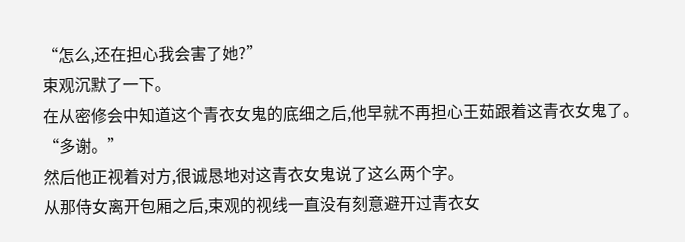“怎么,还在担心我会害了她?”
束观沉默了一下。
在从密修会中知道这个青衣女鬼的底细之后,他早就不再担心王茹跟着这青衣女鬼了。
“多谢。”
然后他正视着对方,很诚恳地对这青衣女鬼说了这么两个字。
从那侍女离开包厢之后,束观的视线一直没有刻意避开过青衣女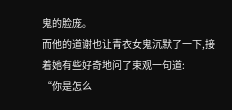鬼的脸庞。
而他的道谢也让青衣女鬼沉默了一下,接着她有些好奇地问了束观一句道:
“你是怎么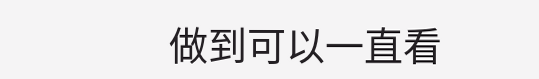做到可以一直看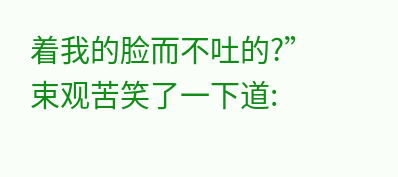着我的脸而不吐的?”
束观苦笑了一下道: